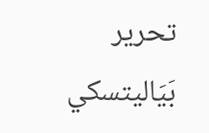تحرير بَيَاليتسكي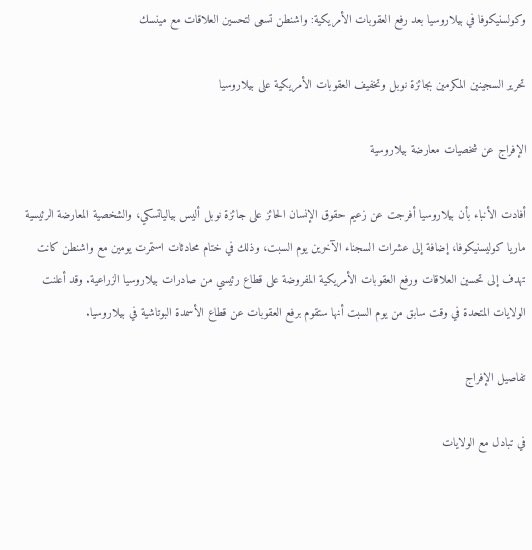وكولسنيكوفا في بيلاروسيا بعد رفع العقوبات الأمريكية: واشنطن تسعى لتحسين العلاقات مع مينسك

تحرير السجينين المكرمين بجائزة نوبل وتخفيف العقوبات الأمريكية على بيلاروسيا

الإفراج عن شخصيات معارضة بيلاروسية

أفادت الأنباء بأن بيلاروسيا أفرجت عن زعيم حقوق الإنسان الحائز على جائزة نوبل أليس بيالياتسكي، والشخصية المعارضة الرئيسية ماريا كوليسنيكوفا، إضافة إلى عشرات السجناء الآخرين يوم السبت، وذلك في ختام محادثات استمرت يومين مع واشنطن كانت تهدف إلى تحسين العلاقات ورفع العقوبات الأمريكية المفروضة على قطاع رئيسي من صادرات بيلاروسيا الزراعية. وقد أعلنت الولايات المتحدة في وقت سابق من يوم السبت أنها ستقوم برفع العقوبات عن قطاع الأسمدة البوتاشية في بيلاروسيا.

تفاصيل الإفراج

في تبادل مع الولايات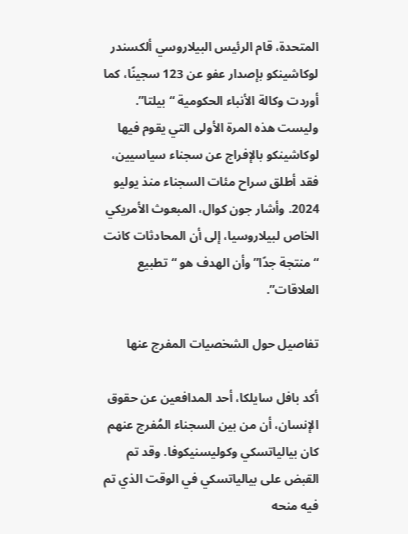المتحدة، قام الرئيس البيلاروسي ألكسندر لوكاشينكو بإصدار عفو عن 123 سجينًا، كما أوردت وكالة الأنباء الحكومية “بيلتا”. وليست هذه المرة الأولى التي يقوم فيها لوكاشينكو بالإفراج عن سجناء سياسيين، فقد أطلق سراح مئات السجناء منذ يوليو 2024. وأشار جون كوال، المبعوث الأمريكي الخاص لبيلاروسيا، إلى أن المحادثات كانت “منتجة جدًا” وأن الهدف هو “تطبيع العلاقات”.

تفاصيل حول الشخصيات المفرج عنها

أكد بافل سايلكا، أحد المدافعين عن حقوق الإنسان، أن من بين السجناء المُفرج عنهم كان بيالياتسكي وكوليسنيكوفا. وقد تم القبض على بيالياتسكي في الوقت الذي تم فيه منحه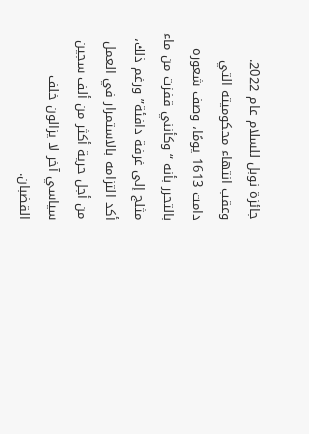جائزة نوبل للسلام عام 2022. وعقب انتهاء محكوميته التي دامت 1613 يومًا، وصف شعوره بالتحرر بأنه “وكأنني قفزت من ماء مثلج إلى غرفة دافئة” ورغم ذلك، أكد التزامه بالاستمرار في العمل من أجل حرية أكثر من ألف سجين سياسي آخر لا يزالون خلف القضبان.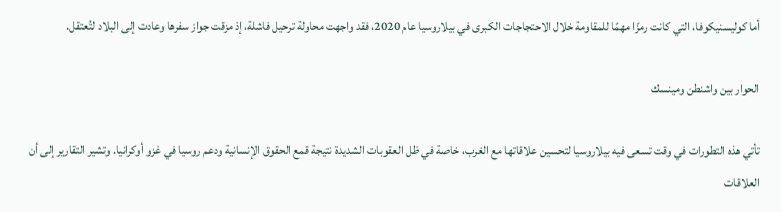أما كوليسنيكوفا، التي كانت رمزًا مهمًا للمقاومة خلال الاحتجاجات الكبرى في بيلاروسيا عام 2020، فقد واجهت محاولة ترحيل فاشلة، إذ مزقت جواز سفرها وعادت إلى البلاد لتُعتقل.

الحوار بين واشنطن ومينسك

تأتي هذه التطورات في وقت تسعى فيه بيلاروسيا لتحسين علاقاتها مع الغرب، خاصة في ظل العقوبات الشديدة نتيجة قمع الحقوق الإنسانية ودعم روسيا في غزو أوكرانيا. وتشير التقارير إلى أن العلاقات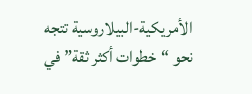الأمريكية-البيلاروسية تتجه نحو “خطوات أكثر ثقة” في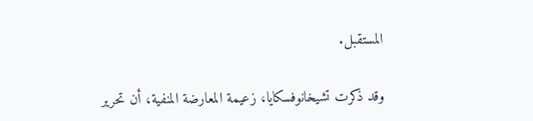المستقبل.

وقد ذكرت تشيخانوفسكايا، زعيمة المعارضة المنفية، أن تحرير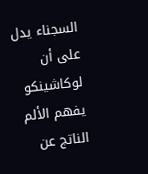السجناء يدل على أن لوكاشينكو يفهم الألم الناتج عن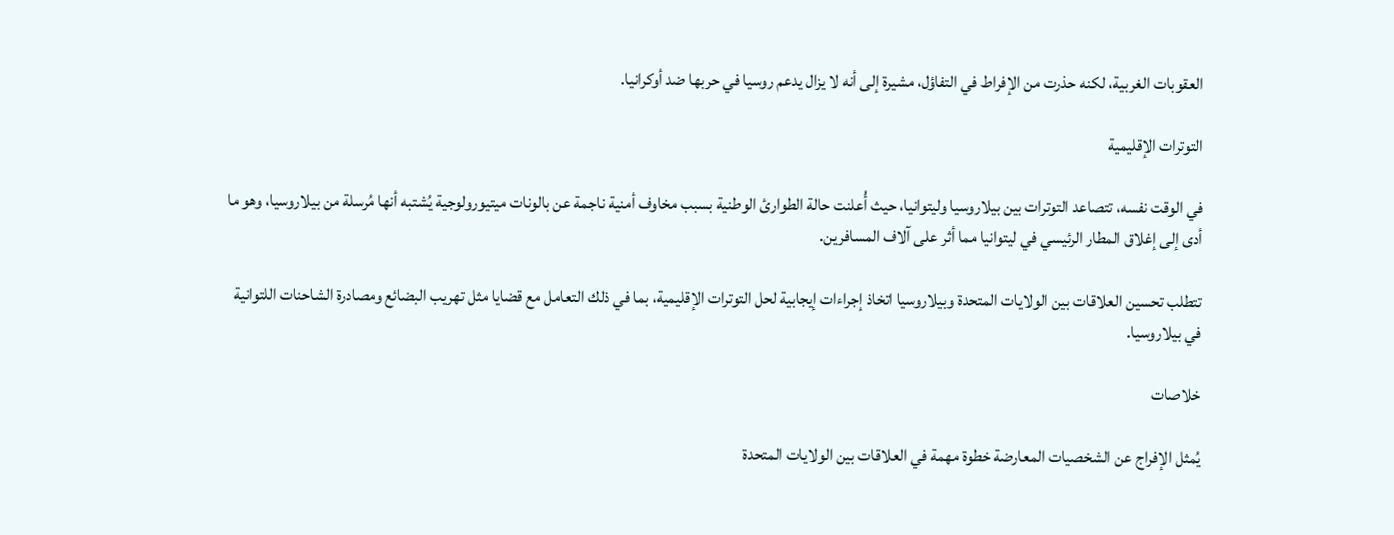العقوبات الغربية، لكنه حذرت من الإفراط في التفاؤل، مشيرة إلى أنه لا يزال يدعم روسيا في حربها ضد أوكرانيا.

التوترات الإقليمية

في الوقت نفسه، تتصاعد التوترات بين بيلاروسيا وليتوانيا، حيث أُعلنت حالة الطوارئ الوطنية بسبب مخاوف أمنية ناجمة عن بالونات ميتيورولوجية يُشتبه أنها مُرسلة من بيلاروسيا، وهو ما أدى إلى إغلاق المطار الرئيسي في ليتوانيا مما أثر على آلاف المسافرين.

تتطلب تحسين العلاقات بين الولايات المتحدة وبيلاروسيا اتخاذ إجراءات إيجابية لحل التوترات الإقليمية، بما في ذلك التعامل مع قضايا مثل تهريب البضائع ومصادرة الشاحنات اللتوانية في بيلاروسيا.

خلاصات

يُمثل الإفراج عن الشخصيات المعارضة خطوة مهمة في العلاقات بين الولايات المتحدة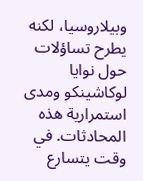وبيلاروسيا، لكنه يطرح تساؤلات حول نوايا لوكاشينكو ومدى استمرارية هذه المحادثات. في وقت يتسارع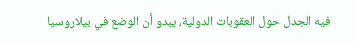فيه الجدل حول العقوبات الدولية، يبدو أن الوضع في بيلاروسيا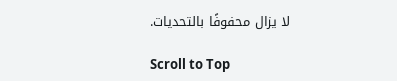لا يزال محفوفًا بالتحديات.

Scroll to Top